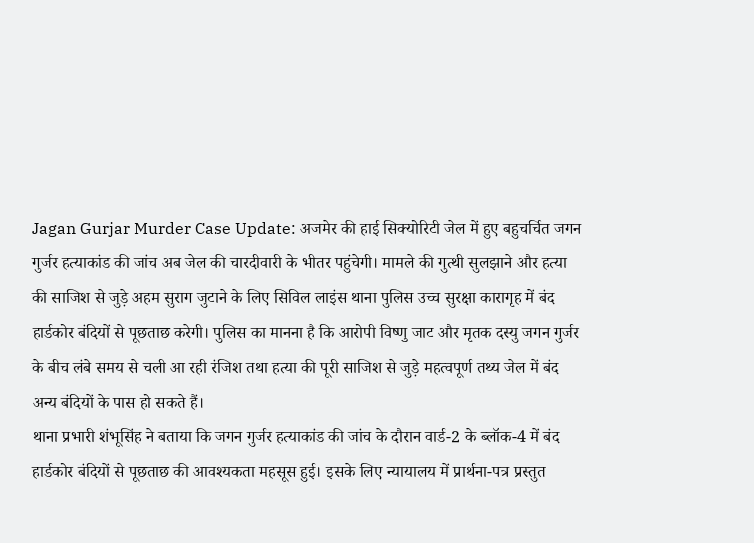Jagan Gurjar Murder Case Update: अजमेर की हाई सिक्योरिटी जेल में हुए बहुचर्चित जगन गुर्जर हत्याकांड की जांच अब जेल की चारदीवारी के भीतर पहुंचेगी। मामले की गुत्थी सुलझाने और हत्या की साजिश से जुड़े अहम सुराग जुटाने के लिए सिविल लाइंस थाना पुलिस उच्च सुरक्षा कारागृह में बंद हार्डकोर बंदियों से पूछताछ करेगी। पुलिस का मानना है कि आरोपी विष्णु जाट और मृतक दस्यु जगन गुर्जर के बीच लंबे समय से चली आ रही रंजिश तथा हत्या की पूरी साजिश से जुड़े महत्वपूर्ण तथ्य जेल में बंद अन्य बंदियों के पास हो सकते हैं।
थाना प्रभारी शंभूसिंह ने बताया कि जगन गुर्जर हत्याकांड की जांच के दौरान वार्ड-2 के ब्लॉक-4 में बंद हार्डकोर बंदियों से पूछताछ की आवश्यकता महसूस हुई। इसके लिए न्यायालय में प्रार्थना-पत्र प्रस्तुत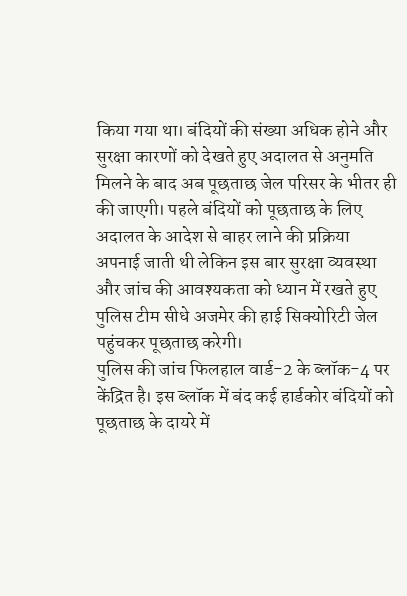किया गया था। बंदियों की संख्या अधिक होने और सुरक्षा कारणों को देखते हुए अदालत से अनुमति मिलने के बाद अब पूछताछ जेल परिसर के भीतर ही की जाएगी। पहले बंदियों को पूछताछ के लिए अदालत के आदेश से बाहर लाने की प्रक्रिया अपनाई जाती थी लेकिन इस बार सुरक्षा व्यवस्था और जांच की आवश्यकता को ध्यान में रखते हुए पुलिस टीम सीधे अजमेर की हाई सिक्योरिटी जेल पहुंचकर पूछताछ करेगी।
पुलिस की जांच फिलहाल वार्ड-2 के ब्लॉक-4 पर केंद्रित है। इस ब्लॉक में बंद कई हार्डकोर बंदियों को पूछताछ के दायरे में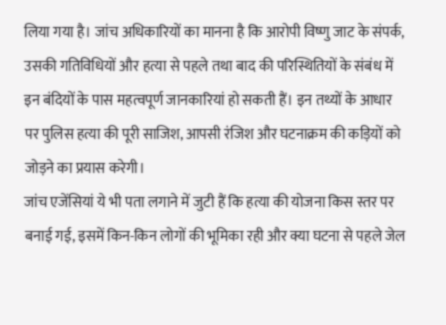लिया गया है। जांच अधिकारियों का मानना है कि आरोपी विष्णु जाट के संपर्क, उसकी गतिविधियों और हत्या से पहले तथा बाद की परिस्थितियों के संबंध में इन बंदियों के पास महत्वपूर्ण जानकारियां हो सकती हैं। इन तथ्यों के आधार पर पुलिस हत्या की पूरी साजिश, आपसी रंजिश और घटनाक्रम की कड़ियों को जोड़ने का प्रयास करेगी।
जांच एजेंसियां ये भी पता लगाने में जुटी हैं कि हत्या की योजना किस स्तर पर बनाई गई, इसमें किन-किन लोगों की भूमिका रही और क्या घटना से पहले जेल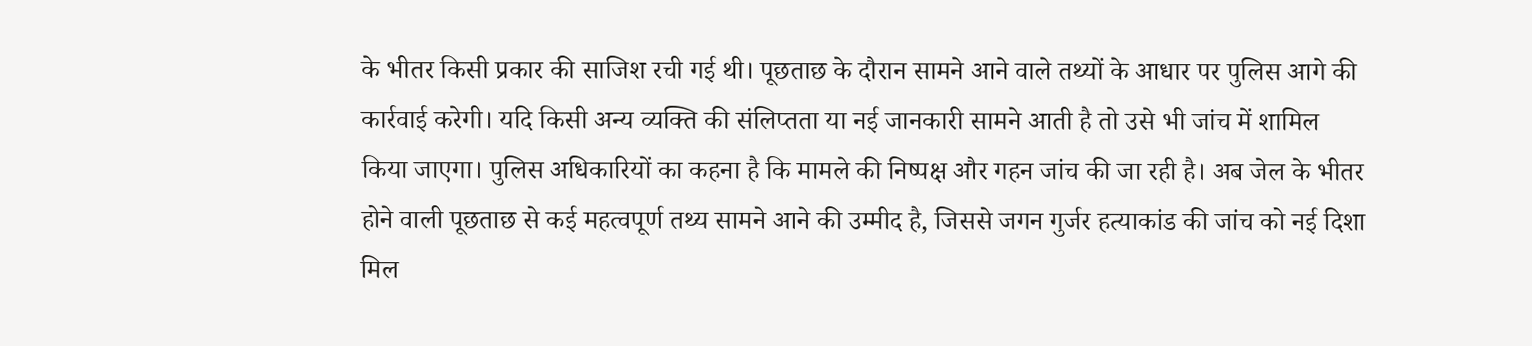के भीतर किसी प्रकार की साजिश रची गई थी। पूछताछ के दौरान सामने आने वाले तथ्यों के आधार पर पुलिस आगे की कार्रवाई करेगी। यदि किसी अन्य व्यक्ति की संलिप्तता या नई जानकारी सामने आती है तो उसे भी जांच में शामिल किया जाएगा। पुलिस अधिकारियों का कहना है कि मामले की निष्पक्ष और गहन जांच की जा रही है। अब जेल के भीतर होने वाली पूछताछ से कई महत्वपूर्ण तथ्य सामने आने की उम्मीद है, जिससे जगन गुर्जर हत्याकांड की जांच को नई दिशा मिल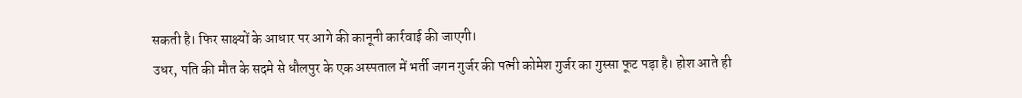सकती है। फिर साक्ष्यों के आधार पर आगे की कानूनी कार्रवाई की जाएगी।
उधर, पति की मौत के सदमे से धौलपुर के एक अस्पताल में भर्ती जगन गुर्जर की पत्नी कोमेश गुर्जर का गुस्सा फूट पड़ा है। होश आते ही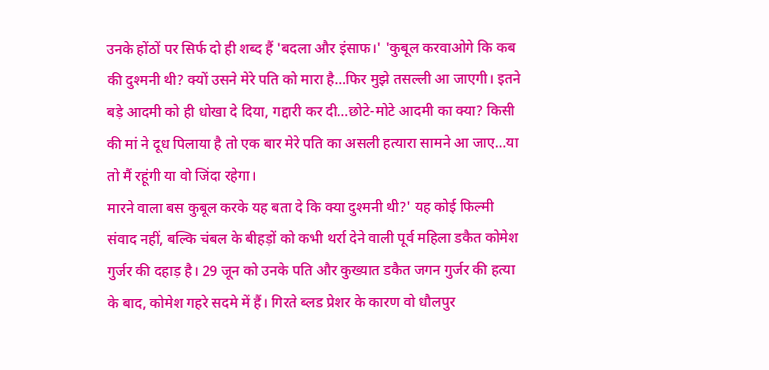उनके होंठों पर सिर्फ दो ही शब्द हैं 'बदला और इंसाफ।' 'कुबूल करवाओगे कि कब की दुश्मनी थी? क्यों उसने मेरे पति को मारा है…फिर मुझे तसल्ली आ जाएगी। इतने बड़े आदमी को ही धोखा दे दिया, गद्दारी कर दी…छोटे-मोटे आदमी का क्या? किसी की मां ने दूध पिलाया है तो एक बार मेरे पति का असली हत्यारा सामने आ जाए…या तो मैं रहूंगी या वो जिंदा रहेगा।
मारने वाला बस कुबूल करके यह बता दे कि क्या दुश्मनी थी?' यह कोई फिल्मी संवाद नहीं, बल्कि चंबल के बीहड़ों को कभी थर्रा देने वाली पूर्व महिला डकैत कोमेश गुर्जर की दहाड़ है। 29 जून को उनके पति और कुख्यात डकैत जगन गुर्जर की हत्या के बाद, कोमेश गहरे सदमे में हैं। गिरते ब्लड प्रेशर के कारण वो धौलपुर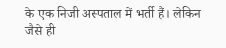के एक निजी अस्पताल में भर्ती हैं। लेकिन जैसे ही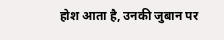होश आता है, उनकी जुबान पर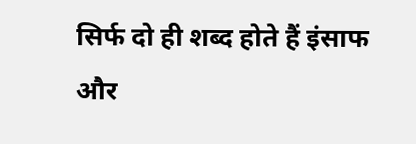सिर्फ दो ही शब्द होते हैं इंसाफ और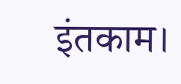इंतकाम।